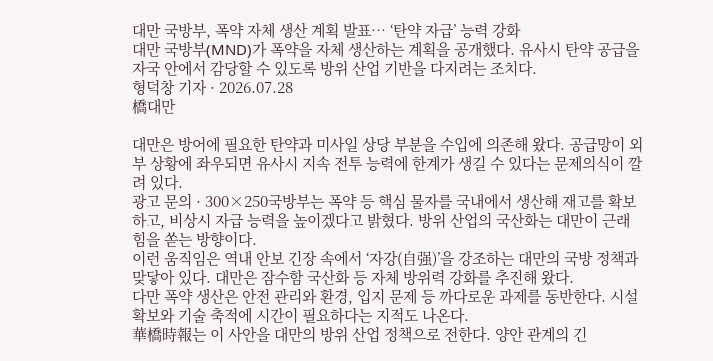대만 국방부, 폭약 자체 생산 계획 발표… ‘탄약 자급’ 능력 강화
대만 국방부(MND)가 폭약을 자체 생산하는 계획을 공개했다. 유사시 탄약 공급을 자국 안에서 감당할 수 있도록 방위 산업 기반을 다지려는 조치다.
형덕창 기자 · 2026.07.28
橋대만

대만은 방어에 필요한 탄약과 미사일 상당 부분을 수입에 의존해 왔다. 공급망이 외부 상황에 좌우되면 유사시 지속 전투 능력에 한계가 생길 수 있다는 문제의식이 깔려 있다.
광고 문의 · 300×250국방부는 폭약 등 핵심 물자를 국내에서 생산해 재고를 확보하고, 비상시 자급 능력을 높이겠다고 밝혔다. 방위 산업의 국산화는 대만이 근래 힘을 쏟는 방향이다.
이런 움직임은 역내 안보 긴장 속에서 ‘자강(自强)’을 강조하는 대만의 국방 정책과 맞닿아 있다. 대만은 잠수함 국산화 등 자체 방위력 강화를 추진해 왔다.
다만 폭약 생산은 안전 관리와 환경, 입지 문제 등 까다로운 과제를 동반한다. 시설 확보와 기술 축적에 시간이 필요하다는 지적도 나온다.
華橋時報는 이 사안을 대만의 방위 산업 정책으로 전한다. 양안 관계의 긴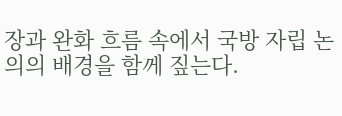장과 완화 흐름 속에서 국방 자립 논의의 배경을 함께 짚는다.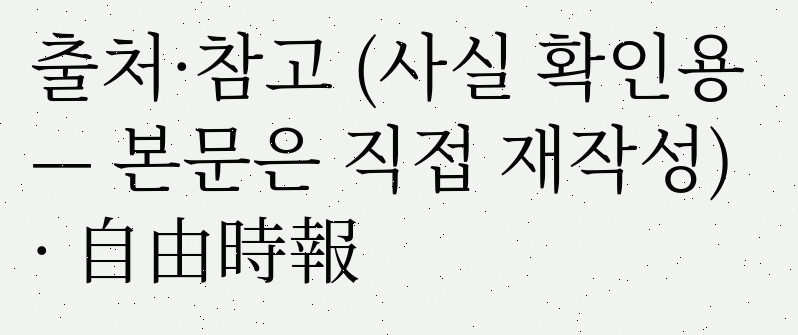출처·참고 (사실 확인용 — 본문은 직접 재작성)
· 自由時報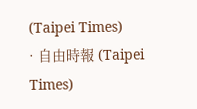(Taipei Times)
· 自由時報 (Taipei Times)